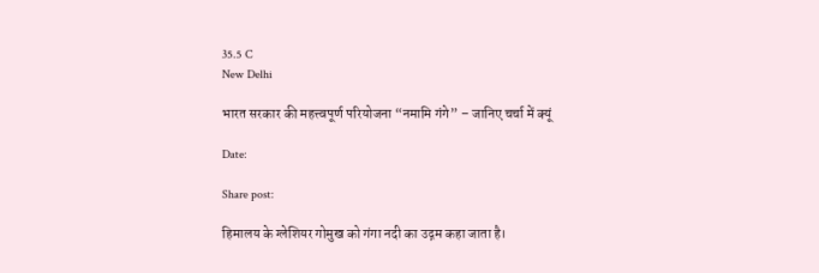35.5 C
New Delhi

भारत सरकार की महत्त्वपूर्ण परियोजना “नमामि गंगे” – जानिए चर्चा में क्यूं

Date:

Share post:

हिमालय के ग्लेशियर गोमुख को गंगा नदी का उद्गम कहा जाता है।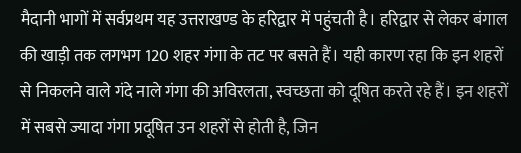मैदानी भागों में सर्वप्रथम यह उत्तराखण्ड के हरिद्वार में पहुंचती है। हरिद्वार से लेकर बंगाल की खाड़ी तक लगभग 120 शहर गंगा के तट पर बसते हैं। यही कारण रहा कि इन शहरों से निकलने वाले गंदे नाले गंगा की अविरलता, स्वच्छता को दूषित करते रहे हैं। इन शहरों में सबसे ज्यादा गंगा प्रदूषित उन शहरों से होती है, जिन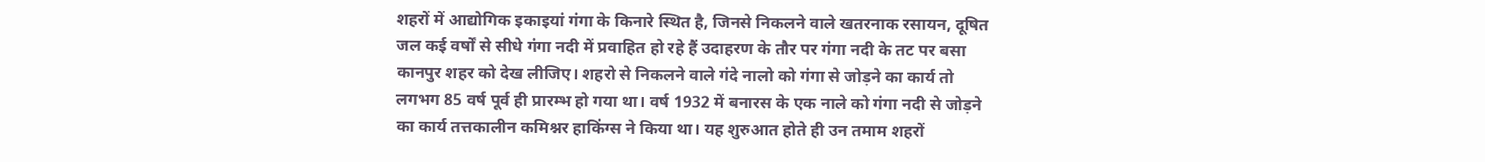शहरों में आद्योगिक इकाइयां गंगा के किनारे स्थित है, जिनसे निकलने वाले खतरनाक रसायन, दूषित जल कई वर्षों से सीधे गंगा नदी में प्रवाहित हो रहे हैं उदाहरण के तौर पर गंगा नदी के तट पर बसा कानपुर शहर को देख लीजिए। शहरो से निकलने वाले गंदे नालो को गंगा से जोड़ने का कार्य तो लगभग 85 वर्ष पूर्व ही प्रारम्भ हो गया था। वर्ष 1932 में बनारस के एक नाले को गंगा नदी से जोड़ने का कार्य तत्तकालीन कमिश्नर हाकिंग्स ने किया था। यह शुरुआत होते ही उन तमाम शहरों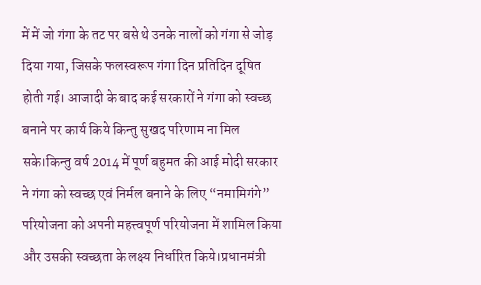में में जो गंगा के तट पर बसे थे उनके नालों को गंगा से जोड़ दिया गया, जिसके फलस्वरूप गंगा दिन प्रतिदिन दूषित होती गई। आजादी के बाद कई सरकारों ने गंगा को स्वच्छ बनाने पर कार्य किये किन्तु सुखद परिणाम ना मिल सके।किन्तु वर्ष 2014 में पूर्ण बहुमत की आई मोदी सरकार ने गंगा को स्वच्छ एवं निर्मल बनाने के लिए “नमामिगंगे” परियोजना को अपनी महत्त्वपूर्ण परियोजना में शामिल किया और उसकी स्वच्छता के लक्ष्य निर्धारित किये।प्रधानमंत्री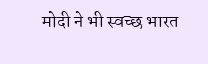मोदी ने भी स्वच्छ भारत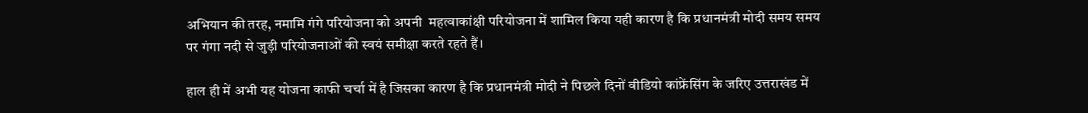अभियान की तरह, नमामि गंगे परियोजना को अपनी  महत्वाकांक्षी परियोजना में शामिल किया यही कारण है कि प्रधानमंत्री मोदी समय समय पर गंगा नदी से जुड़ी परियोजनाओं की स्वयं समीक्षा करते रहते हैं।

हाल ही में अभी यह योजना काफी चर्चा में है जिसका कारण है कि प्रधानमंत्री मोदी ने पिछले दिनों वीडियो कांफ्रेंसिंग के जरिए उत्तराखंड में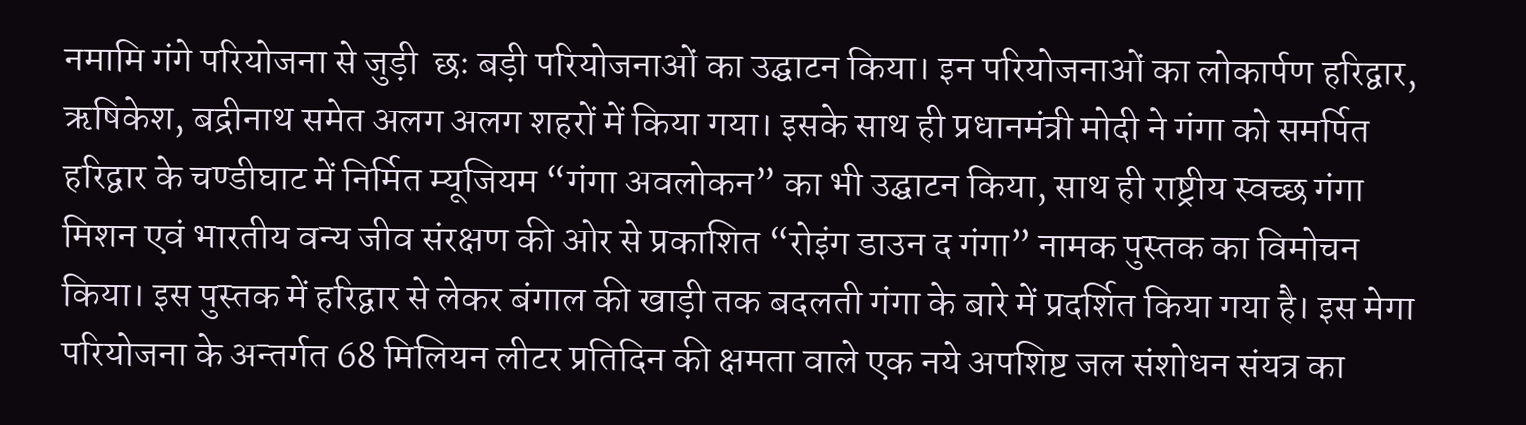नमामि गंगे परियोजना से जुड़ी  छः बड़ी परियोजनाओं का उद्घाटन किया। इन परियोजनाओं का लोकार्पण हरिद्वार, ऋषिकेश, बद्रीनाथ समेत अलग अलग शहरों में किया गया। इसके साथ ही प्रधानमंत्री मोदी ने गंगा को समर्पित हरिद्वार के चण्डीघाट में निर्मित म्यूजियम “गंगा अवलोकन” का भी उद्घाटन किया, साथ ही राष्ट्रीय स्वच्छ गंगा मिशन एवं भारतीय वन्य जीव संरक्षण की ओर से प्रकाशित “रोइंग डाउन द गंगा” नामक पुस्तक का विमोचन किया। इस पुस्तक में हरिद्वार से लेकर बंगाल की खाड़ी तक बदलती गंगा के बारे में प्रदर्शित किया गया है। इस मेगा परियोजना के अन्तर्गत 68 मिलियन लीटर प्रतिदिन की क्षमता वाले एक नये अपशिष्ट जल संशोधन संयत्र का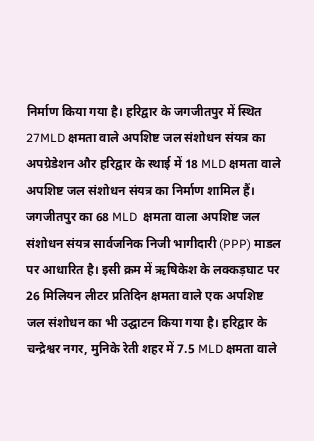निर्माण किया गया है। हरिद्वार के जगजीतपुर में स्थित 27MLD क्षमता वाले अपशिष्ट जल संशोधन संयत्र का अपग्रेडेशन और हरिद्वार के स्थाई में 18 MLD क्षमता वाले अपशिष्ट जल संशोधन संयत्र का निर्माण शामिल हैं। जगजीतपुर का 68 MLD  क्षमता वाला अपशिष्ट जल संशोधन संयत्र सार्वजनिक निजी भागीदारी (PPP) माडल पर आधारित है। इसी क्रम में ऋषिकेश के लक्कड़घाट पर 26 मिलियन लीटर प्रतिदिन क्षमता वाले एक अपशिष्ट जल संशोधन का भी उद्घाटन किया गया है। हरिद्वार के चन्द्रेश्वर नगर, मुनिके रेती शहर में 7.5 MLD क्षमता वाले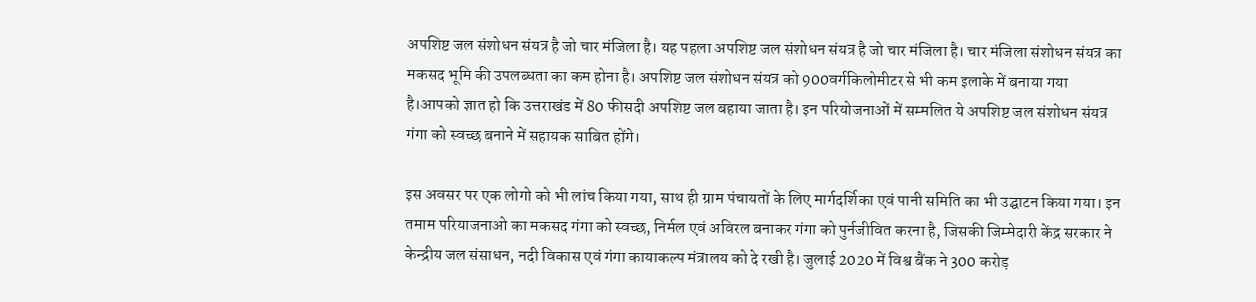अपशिष्ट जल संशोधन संयत्र है जो चार मंजिला है। यह पहला अपशिष्ट जल संशोधन संयत्र है जो चार मंजिला है। चार मंजिला संशोधन संयत्र का मकसद भूमि की उपलब्धता का कम होना है। अपशिष्ट जल संशोधन संयत्र को 900वर्गकिलोमीटर से भी कम इलाके में बनाया गया है।आपको ज्ञात हो कि उत्तराखंड में 80 फीसदी अपशिष्ट जल बहाया जाता है। इन परियोजनाओं में सम्मलित ये अपशिष्ट जल संशोधन संयत्र गंगा को स्वच्छ बनाने में सहायक साबित होंगे।

इस अवसर पर एक लोगो को भी लांच किया गया, साथ ही ग्राम पंचायतों के लिए मार्गदर्शिका एवं पानी समिति का भी उद्घाटन किया गया। इन तमाम परियाजनाओ का मकसद गंगा को स्वच्छ, निर्मल एवं अविरल बनाकर गंगा को पुर्नजीवित करना है, जिसकी जिम्मेदारी केंद्र सरकार ने केन्द्रीय जल संसाधन, नदी विकास एवं गंगा कायाकल्प मंत्रालय को दे रखी है। जुलाई 2020 में विश्व बैंक ने 300 करोड़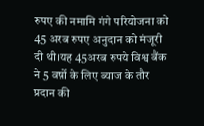रुपए की नमामि गंगे परियोजना को 45 अरब रुपए अनुदान को मंजूरी दी थी।यह 45अरब रुपये विश्व बैंक ने 5 वर्ष़ो के लिए ब्याज के तौर प्रदान की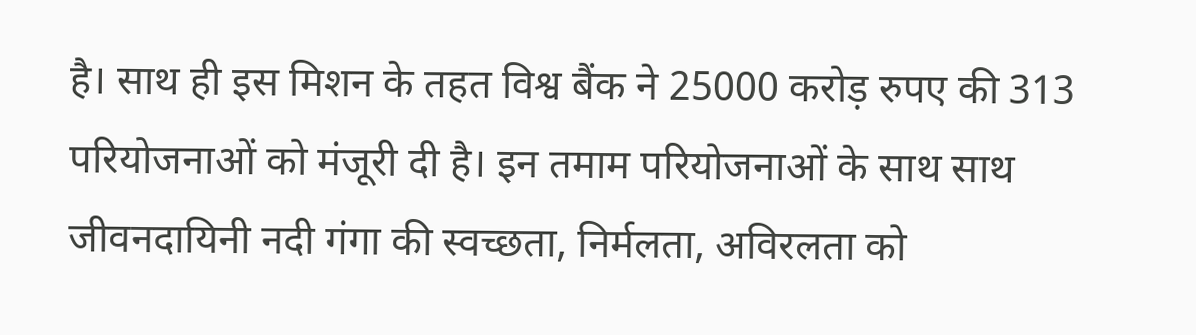है। साथ ही इस मिशन के तहत विश्व बैंक ने 25000 करोड़ रुपए की 313 परियोजनाओं को मंजूरी दी है। इन तमाम परियोजनाओं के साथ साथ जीवनदायिनी नदी गंगा की स्वच्छता, निर्मलता, अविरलता को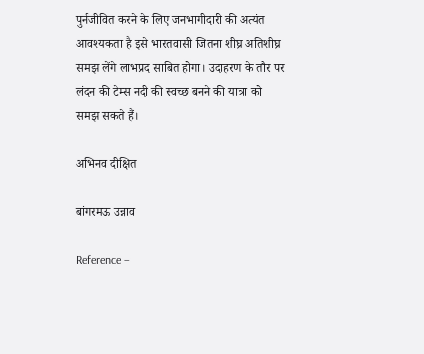पुर्नजीवित करने के लिए जनभागीदारी की अत्यंत आवश्यकता है इसे भारतवासी जितना शीघ्र अतिशीघ्र समझ लेंगे लाभप्रद साबित होगा। उदाहरण के तौर पर लंदन की टेम्स नदी की स्वच्छ बनने की यात्रा को समझ सकते हैं।

अभिनव दीक्षित

बांगरमऊ उन्नाव

Reference –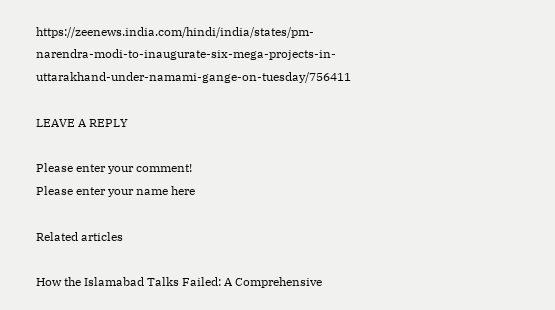https://zeenews.india.com/hindi/india/states/pm-narendra-modi-to-inaugurate-six-mega-projects-in-uttarakhand-under-namami-gange-on-tuesday/756411

LEAVE A REPLY

Please enter your comment!
Please enter your name here

Related articles

How the Islamabad Talks Failed: A Comprehensive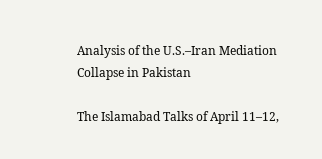Analysis of the U.S.–Iran Mediation Collapse in Pakistan

The Islamabad Talks of April 11–12,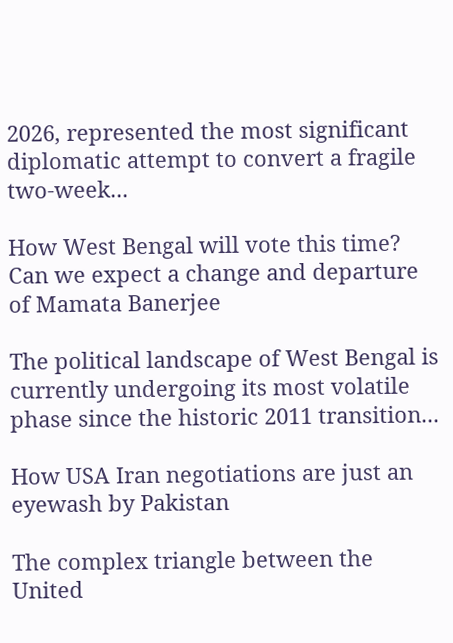2026, represented the most significant diplomatic attempt to convert a fragile two-week...

How West Bengal will vote this time? Can we expect a change and departure of Mamata Banerjee

The political landscape of West Bengal is currently undergoing its most volatile phase since the historic 2011 transition...

How USA Iran negotiations are just an eyewash by Pakistan

The complex triangle between the United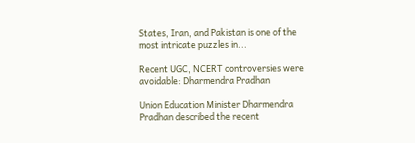States, Iran, and Pakistan is one of the most intricate puzzles in...

Recent UGC, NCERT controversies were avoidable: Dharmendra Pradhan

Union Education Minister Dharmendra Pradhan described the recent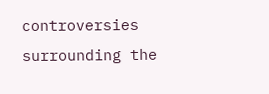controversies surrounding the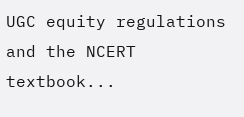UGC equity regulations and the NCERT textbook...